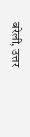बरेली, उत्तर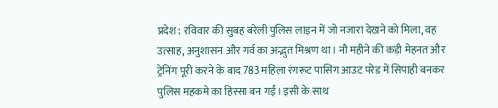प्रदेश: रविवार की सुबह बरेली पुलिस लाइन में जो नजारा देखने को मिला, वह उत्साह, अनुशासन और गर्व का अद्भुत मिश्रण था। नौ महीने की कड़ी मेहनत और ट्रेनिंग पूरी करने के बाद 783 महिला रंगरूट पासिंग आउट परेड में सिपाही बनकर पुलिस महकमे का हिस्सा बन गईं। इसी के साथ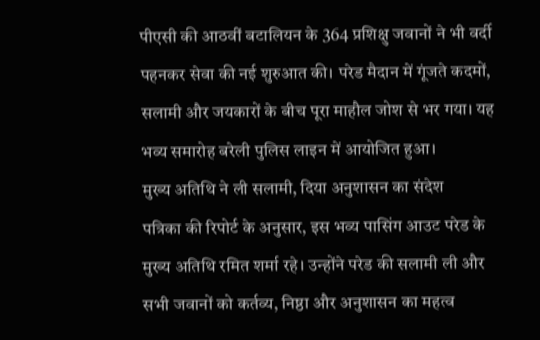पीएसी की आठवीं बटालियन के 364 प्रशिक्षु जवानों ने भी वर्दी पहनकर सेवा की नई शुरुआत की। परेड मैदान में गूंजते कदमों, सलामी और जयकारों के बीच पूरा माहौल जोश से भर गया। यह भव्य समारोह बरेली पुलिस लाइन में आयोजित हुआ।
मुख्य अतिथि ने ली सलामी, दिया अनुशासन का संदेश
पत्रिका की रिपोर्ट के अनुसार, इस भव्य पासिंग आउट परेड के मुख्य अतिथि रमित शर्मा रहे। उन्होंने परेड की सलामी ली और सभी जवानों को कर्तव्य, निष्ठा और अनुशासन का महत्व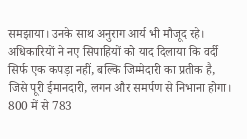समझाया। उनके साथ अनुराग आर्य भी मौजूद रहे। अधिकारियों ने नए सिपाहियों को याद दिलाया कि वर्दी सिर्फ एक कपड़ा नहीं, बल्कि जिम्मेदारी का प्रतीक है, जिसे पूरी ईमानदारी, लगन और समर्पण से निभाना होगा।
800 में से 783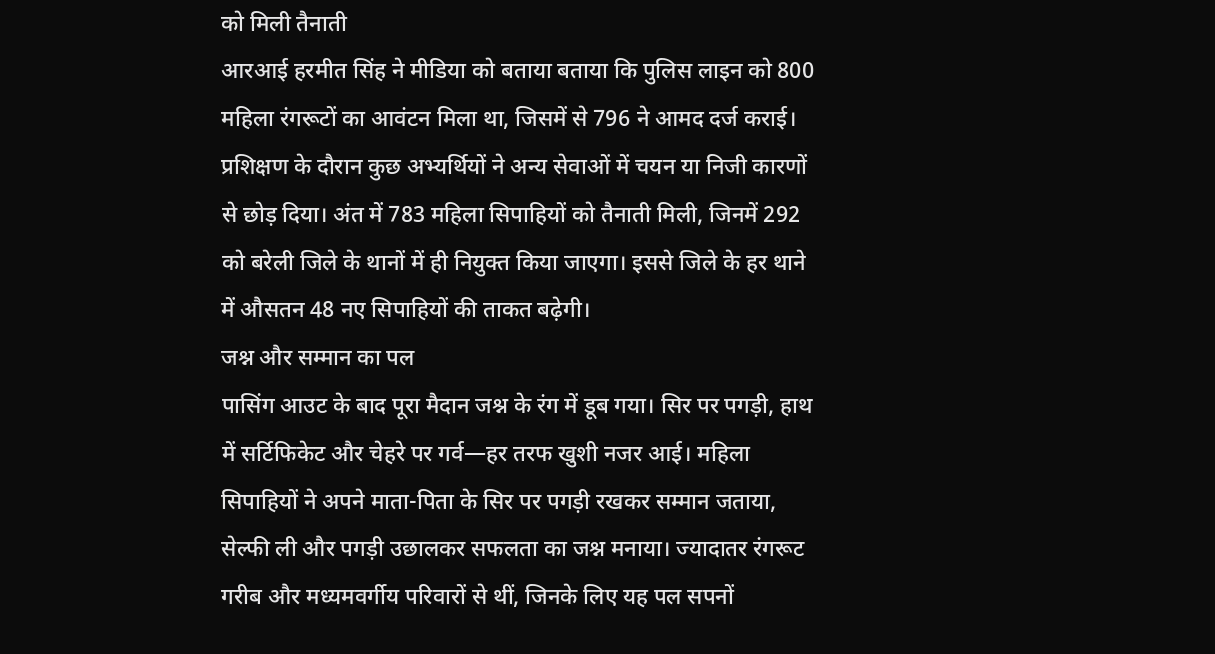को मिली तैनाती
आरआई हरमीत सिंह ने मीडिया को बताया बताया कि पुलिस लाइन को 800 महिला रंगरूटों का आवंटन मिला था, जिसमें से 796 ने आमद दर्ज कराई। प्रशिक्षण के दौरान कुछ अभ्यर्थियों ने अन्य सेवाओं में चयन या निजी कारणों से छोड़ दिया। अंत में 783 महिला सिपाहियों को तैनाती मिली, जिनमें 292 को बरेली जिले के थानों में ही नियुक्त किया जाएगा। इससे जिले के हर थाने में औसतन 48 नए सिपाहियों की ताकत बढ़ेगी।
जश्न और सम्मान का पल
पासिंग आउट के बाद पूरा मैदान जश्न के रंग में डूब गया। सिर पर पगड़ी, हाथ में सर्टिफिकेट और चेहरे पर गर्व—हर तरफ खुशी नजर आई। महिला सिपाहियों ने अपने माता-पिता के सिर पर पगड़ी रखकर सम्मान जताया, सेल्फी ली और पगड़ी उछालकर सफलता का जश्न मनाया। ज्यादातर रंगरूट गरीब और मध्यमवर्गीय परिवारों से थीं, जिनके लिए यह पल सपनों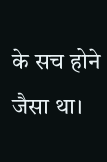के सच होने जैसा था।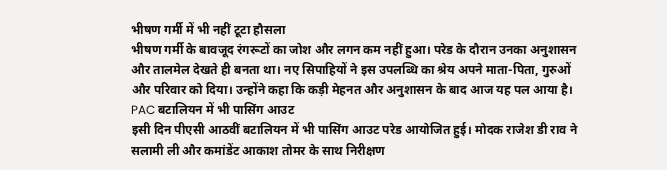भीषण गर्मी में भी नहीं टूटा हौसला
भीषण गर्मी के बावजूद रंगरूटों का जोश और लगन कम नहीं हुआ। परेड के दौरान उनका अनुशासन और तालमेल देखते ही बनता था। नए सिपाहियों ने इस उपलब्धि का श्रेय अपने माता-पिता, गुरुओं और परिवार को दिया। उन्होंने कहा कि कड़ी मेहनत और अनुशासन के बाद आज यह पल आया है।
PAC बटालियन में भी पासिंग आउट
इसी दिन पीएसी आठवीं बटालियन में भी पासिंग आउट परेड आयोजित हुई। मोदक राजेश डी राव ने सलामी ली और कमांडेंट आकाश तोमर के साथ निरीक्षण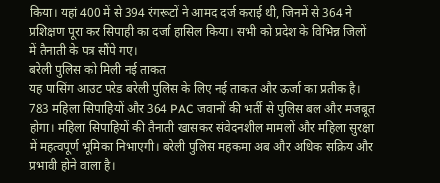किया। यहां 400 में से 394 रंगरूटों ने आमद दर्ज कराई थी, जिनमें से 364 ने प्रशिक्षण पूरा कर सिपाही का दर्जा हासिल किया। सभी को प्रदेश के विभिन्न जिलों में तैनाती के पत्र सौंपे गए।
बरेली पुलिस को मिली नई ताकत
यह पासिंग आउट परेड बरेली पुलिस के लिए नई ताकत और ऊर्जा का प्रतीक है। 783 महिला सिपाहियों और 364 PAC जवानों की भर्ती से पुलिस बल और मजबूत होगा। महिला सिपाहियों की तैनाती खासकर संवेदनशील मामलों और महिला सुरक्षा में महत्वपूर्ण भूमिका निभाएगी। बरेली पुलिस महकमा अब और अधिक सक्रिय और प्रभावी होने वाला है।